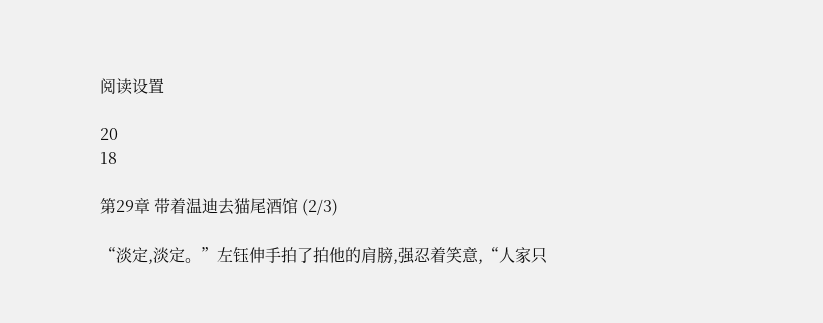阅读设置

20
18

第29章 带着温迪去猫尾酒馆 (2/3)

“淡定,淡定。”左钰伸手拍了拍他的肩膀,强忍着笑意,“人家只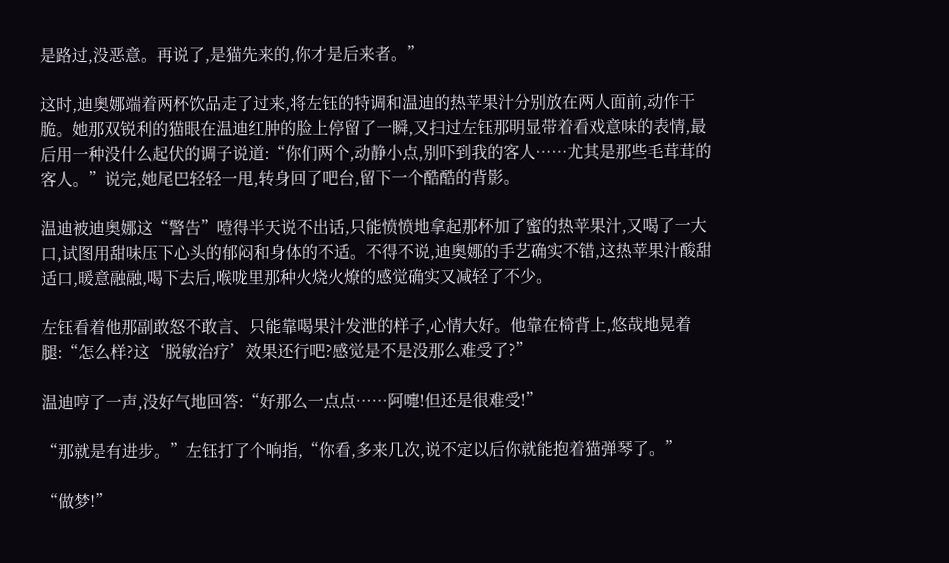是路过,没恶意。再说了,是猫先来的,你才是后来者。”

这时,迪奥娜端着两杯饮品走了过来,将左钰的特调和温迪的热苹果汁分别放在两人面前,动作干脆。她那双锐利的猫眼在温迪红肿的脸上停留了一瞬,又扫过左钰那明显带着看戏意味的表情,最后用一种没什么起伏的调子说道:“你们两个,动静小点,别吓到我的客人……尤其是那些毛茸茸的客人。”说完,她尾巴轻轻一甩,转身回了吧台,留下一个酷酷的背影。

温迪被迪奥娜这“警告”噎得半天说不出话,只能愤愤地拿起那杯加了蜜的热苹果汁,又喝了一大口,试图用甜味压下心头的郁闷和身体的不适。不得不说,迪奥娜的手艺确实不错,这热苹果汁酸甜适口,暖意融融,喝下去后,喉咙里那种火烧火燎的感觉确实又减轻了不少。

左钰看着他那副敢怒不敢言、只能靠喝果汁发泄的样子,心情大好。他靠在椅背上,悠哉地晃着腿:“怎么样?这‘脱敏治疗’效果还行吧?感觉是不是没那么难受了?”

温迪哼了一声,没好气地回答:“好那么一点点……阿嚏!但还是很难受!”

“那就是有进步。”左钰打了个响指,“你看,多来几次,说不定以后你就能抱着猫弹琴了。”

“做梦!”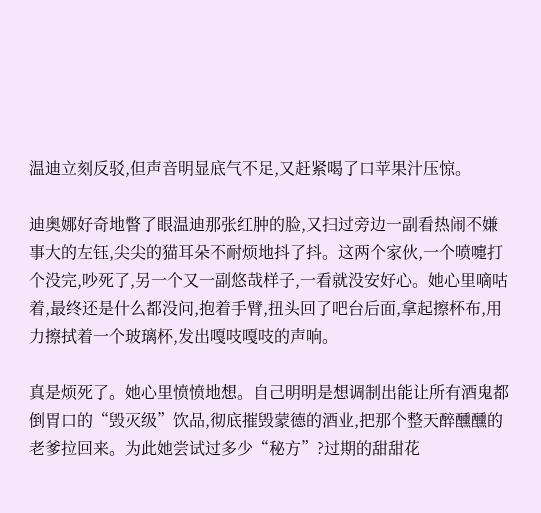温迪立刻反驳,但声音明显底气不足,又赶紧喝了口苹果汁压惊。

迪奥娜好奇地瞥了眼温迪那张红肿的脸,又扫过旁边一副看热闹不嫌事大的左钰,尖尖的猫耳朵不耐烦地抖了抖。这两个家伙,一个喷嚏打个没完,吵死了,另一个又一副悠哉样子,一看就没安好心。她心里嘀咕着,最终还是什么都没问,抱着手臂,扭头回了吧台后面,拿起擦杯布,用力擦拭着一个玻璃杯,发出嘎吱嘎吱的声响。

真是烦死了。她心里愤愤地想。自己明明是想调制出能让所有酒鬼都倒胃口的“毁灭级”饮品,彻底摧毁蒙德的酒业,把那个整天醉醺醺的老爹拉回来。为此她尝试过多少“秘方”?过期的甜甜花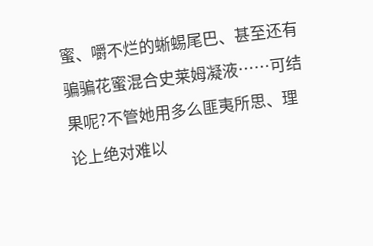蜜、嚼不烂的蜥蜴尾巴、甚至还有骗骗花蜜混合史莱姆凝液……可结果呢?不管她用多么匪夷所思、理论上绝对难以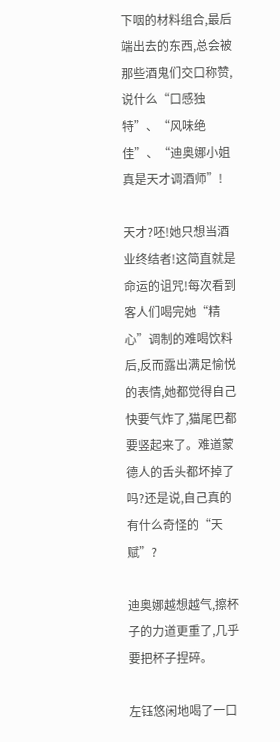下咽的材料组合,最后端出去的东西,总会被那些酒鬼们交口称赞,说什么“口感独特”、“风味绝佳”、“迪奥娜小姐真是天才调酒师”!

天才?呸!她只想当酒业终结者!这简直就是命运的诅咒!每次看到客人们喝完她“精心”调制的难喝饮料后,反而露出满足愉悦的表情,她都觉得自己快要气炸了,猫尾巴都要竖起来了。难道蒙德人的舌头都坏掉了吗?还是说,自己真的有什么奇怪的“天赋”?

迪奥娜越想越气,擦杯子的力道更重了,几乎要把杯子捏碎。

左钰悠闲地喝了一口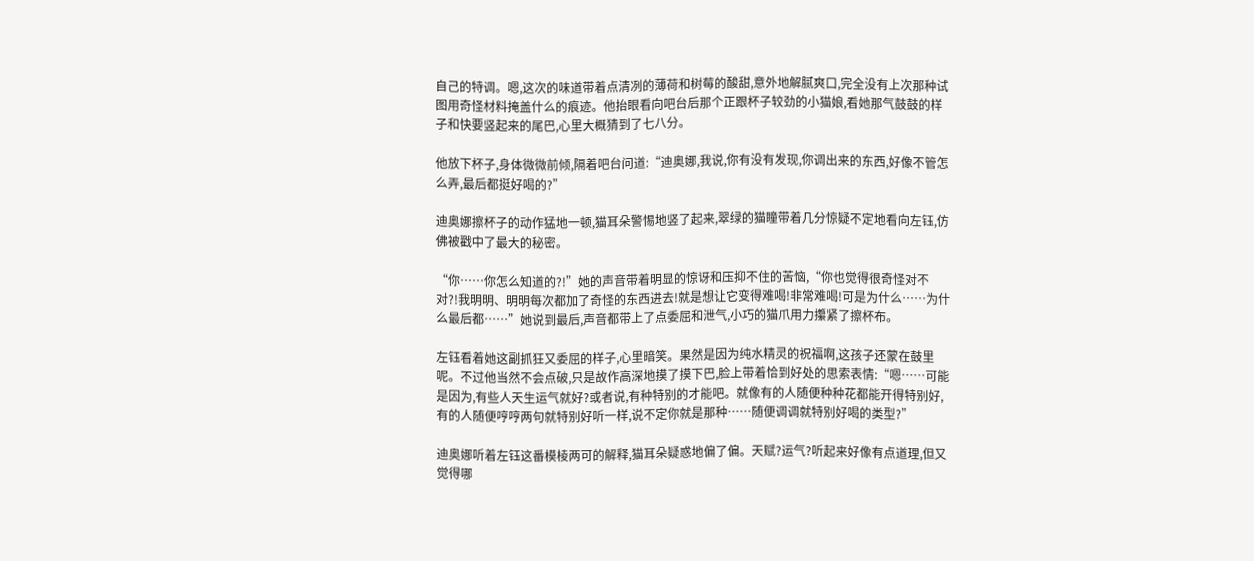自己的特调。嗯,这次的味道带着点清冽的薄荷和树莓的酸甜,意外地解腻爽口,完全没有上次那种试图用奇怪材料掩盖什么的痕迹。他抬眼看向吧台后那个正跟杯子较劲的小猫娘,看她那气鼓鼓的样子和快要竖起来的尾巴,心里大概猜到了七八分。

他放下杯子,身体微微前倾,隔着吧台问道:“迪奥娜,我说,你有没有发现,你调出来的东西,好像不管怎么弄,最后都挺好喝的?”

迪奥娜擦杯子的动作猛地一顿,猫耳朵警惕地竖了起来,翠绿的猫瞳带着几分惊疑不定地看向左钰,仿佛被戳中了最大的秘密。

“你……你怎么知道的?!”她的声音带着明显的惊讶和压抑不住的苦恼,“你也觉得很奇怪对不对?!我明明、明明每次都加了奇怪的东西进去!就是想让它变得难喝!非常难喝!可是为什么……为什么最后都……”她说到最后,声音都带上了点委屈和泄气,小巧的猫爪用力攥紧了擦杯布。

左钰看着她这副抓狂又委屈的样子,心里暗笑。果然是因为纯水精灵的祝福啊,这孩子还蒙在鼓里呢。不过他当然不会点破,只是故作高深地摸了摸下巴,脸上带着恰到好处的思索表情:“嗯……可能是因为,有些人天生运气就好?或者说,有种特别的才能吧。就像有的人随便种种花都能开得特别好,有的人随便哼哼两句就特别好听一样,说不定你就是那种……随便调调就特别好喝的类型?”

迪奥娜听着左钰这番模棱两可的解释,猫耳朵疑惑地偏了偏。天赋?运气?听起来好像有点道理,但又觉得哪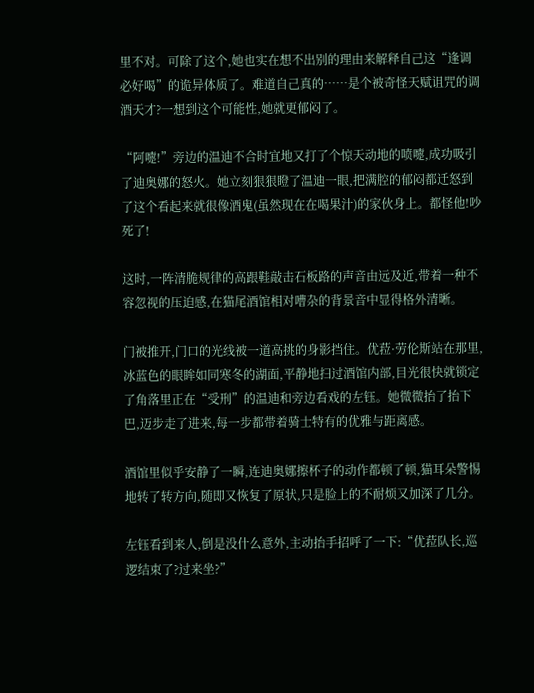里不对。可除了这个,她也实在想不出别的理由来解释自己这“逢调必好喝”的诡异体质了。难道自己真的……是个被奇怪天赋诅咒的调酒天才?一想到这个可能性,她就更郁闷了。

“阿嚏!”旁边的温迪不合时宜地又打了个惊天动地的喷嚏,成功吸引了迪奥娜的怒火。她立刻狠狠瞪了温迪一眼,把满腔的郁闷都迁怒到了这个看起来就很像酒鬼(虽然现在在喝果汁)的家伙身上。都怪他!吵死了!

这时,一阵清脆规律的高跟鞋敲击石板路的声音由远及近,带着一种不容忽视的压迫感,在猫尾酒馆相对嘈杂的背景音中显得格外清晰。

门被推开,门口的光线被一道高挑的身影挡住。优菈·劳伦斯站在那里,冰蓝色的眼眸如同寒冬的湖面,平静地扫过酒馆内部,目光很快就锁定了角落里正在“受刑”的温迪和旁边看戏的左钰。她微微抬了抬下巴,迈步走了进来,每一步都带着骑士特有的优雅与距离感。

酒馆里似乎安静了一瞬,连迪奥娜擦杯子的动作都顿了顿,猫耳朵警惕地转了转方向,随即又恢复了原状,只是脸上的不耐烦又加深了几分。

左钰看到来人,倒是没什么意外,主动抬手招呼了一下:“优菈队长,巡逻结束了?过来坐?”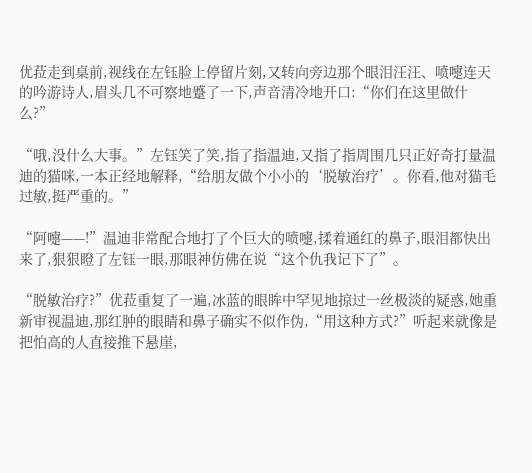优菈走到桌前,视线在左钰脸上停留片刻,又转向旁边那个眼泪汪汪、喷嚏连天的吟游诗人,眉头几不可察地蹙了一下,声音清冷地开口:“你们在这里做什么?”

“哦,没什么大事。”左钰笑了笑,指了指温迪,又指了指周围几只正好奇打量温迪的猫咪,一本正经地解释,“给朋友做个小小的‘脱敏治疗’。你看,他对猫毛过敏,挺严重的。”

“阿嚏——!”温迪非常配合地打了个巨大的喷嚏,揉着通红的鼻子,眼泪都快出来了,狠狠瞪了左钰一眼,那眼神仿佛在说“这个仇我记下了”。

“脱敏治疗?”优菈重复了一遍,冰蓝的眼眸中罕见地掠过一丝极淡的疑惑,她重新审视温迪,那红肿的眼睛和鼻子确实不似作伪,“用这种方式?”听起来就像是把怕高的人直接推下悬崖,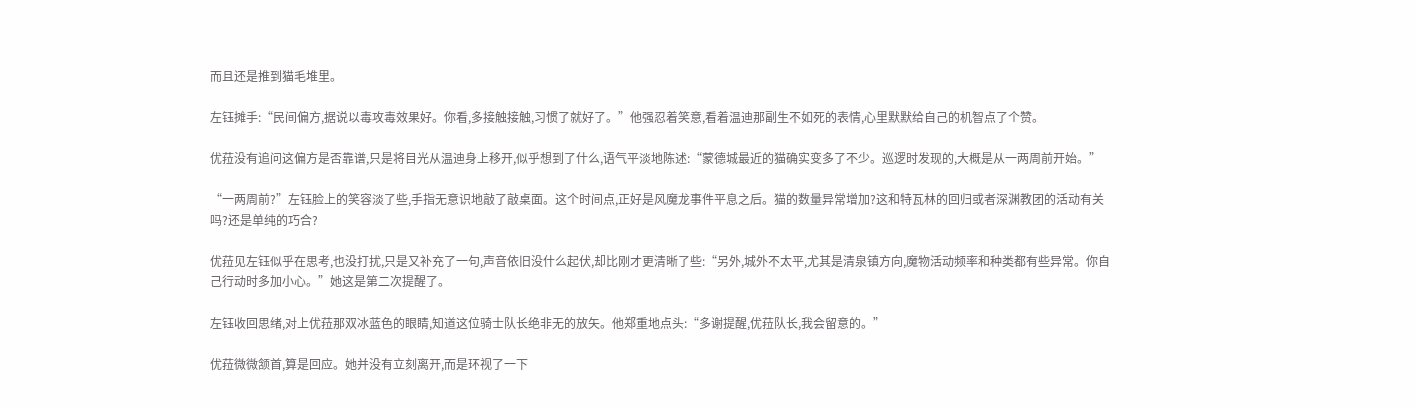而且还是推到猫毛堆里。

左钰摊手:“民间偏方,据说以毒攻毒效果好。你看,多接触接触,习惯了就好了。”他强忍着笑意,看着温迪那副生不如死的表情,心里默默给自己的机智点了个赞。

优菈没有追问这偏方是否靠谱,只是将目光从温迪身上移开,似乎想到了什么,语气平淡地陈述:“蒙德城最近的猫确实变多了不少。巡逻时发现的,大概是从一两周前开始。”

“一两周前?”左钰脸上的笑容淡了些,手指无意识地敲了敲桌面。这个时间点,正好是风魔龙事件平息之后。猫的数量异常增加?这和特瓦林的回归或者深渊教团的活动有关吗?还是单纯的巧合?

优菈见左钰似乎在思考,也没打扰,只是又补充了一句,声音依旧没什么起伏,却比刚才更清晰了些:“另外,城外不太平,尤其是清泉镇方向,魔物活动频率和种类都有些异常。你自己行动时多加小心。”她这是第二次提醒了。

左钰收回思绪,对上优菈那双冰蓝色的眼睛,知道这位骑士队长绝非无的放矢。他郑重地点头:“多谢提醒,优菈队长,我会留意的。”

优菈微微颔首,算是回应。她并没有立刻离开,而是环视了一下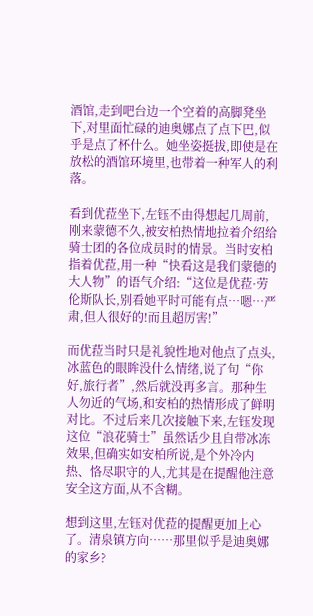酒馆,走到吧台边一个空着的高脚凳坐下,对里面忙碌的迪奥娜点了点下巴,似乎是点了杯什么。她坐姿挺拔,即使是在放松的酒馆环境里,也带着一种军人的利落。

看到优菈坐下,左钰不由得想起几周前,刚来蒙德不久,被安柏热情地拉着介绍给骑士团的各位成员时的情景。当时安柏指着优菈,用一种“快看这是我们蒙德的大人物”的语气介绍:“这位是优菈·劳伦斯队长,别看她平时可能有点…嗯…严肃,但人很好的!而且超厉害!”

而优菈当时只是礼貌性地对他点了点头,冰蓝色的眼眸没什么情绪,说了句“你好,旅行者”,然后就没再多言。那种生人勿近的气场,和安柏的热情形成了鲜明对比。不过后来几次接触下来,左钰发现这位“浪花骑士”虽然话少且自带冰冻效果,但确实如安柏所说,是个外冷内热、恪尽职守的人,尤其是在提醒他注意安全这方面,从不含糊。

想到这里,左钰对优菈的提醒更加上心了。清泉镇方向……那里似乎是迪奥娜的家乡?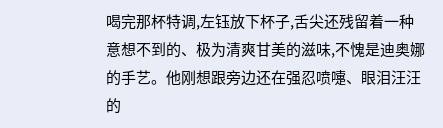喝完那杯特调,左钰放下杯子,舌尖还残留着一种意想不到的、极为清爽甘美的滋味,不愧是迪奥娜的手艺。他刚想跟旁边还在强忍喷嚏、眼泪汪汪的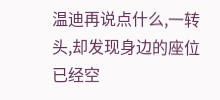温迪再说点什么,一转头,却发现身边的座位已经空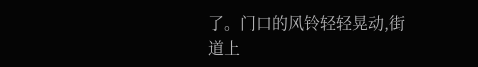了。门口的风铃轻轻晃动,街道上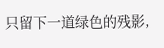只留下一道绿色的残影,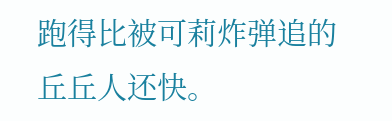跑得比被可莉炸弹追的丘丘人还快。